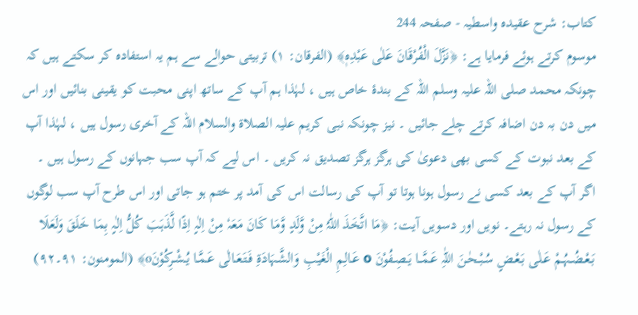کتاب: شرح عقیدہ واسطیہ - صفحہ 244
موسوم کرتے ہوئے فرمایا ہے: ﴿نَزَّلَ الْفُرْقَانَ عَلٰی عَبْدِہٖ﴾ (الفرقان: ۱) تربیتی حوالے سے ہم یہ استفادہ کر سکتے ہیں کہ چونکہ محمد صلی اللہ علیہ وسلم اللہ کے بندۂ خاص ہیں ، لہٰذا ہم آپ کے ساتھ اپنی محبت کو یقینی بنائیں اور اس میں دن بہ دن اضافہ کرتے چلے جائیں ۔ نیز چونکہ نبی کریم علیہ الصلاۃ والسلام اللہ کے آخری رسول ہیں ، لہٰذا آپ کے بعد نبوت کے کسی بھی دعویٰ کی ہرگز ہرگز تصدیق نہ کریں ۔ اس لیے کہ آپ سب جہانوں کے رسول ہیں ۔ اگر آپ کے بعد کسی نے رسول ہونا ہوتا تو آپ کی رسالت اس کی آمد پر ختم ہو جاتی اور اس طرح آپ سب لوگوں کے رسول نہ رہتے۔ نویں اور دسویں آیت: ﴿مَا اتَّخَذَ اللّٰہُ مِنْ وَّلَدٍ وَّمَا کَانَ مَعَہٗ مِنْ اِلٰہٍ اِذًا لَّذَہَبَ کُلُّ اِلٰہٍ بِمَا خَلَقَ وَلَعَلَا بَـعْـضُـہُـمْ عَـلٰی بَـعْـضٍ سُـبْـحٰـنَ اللّٰہِ عَـمَّــا یَـصِـفُوْنَ o عَـالِمِ الْغَیْبِ وَالشَّہَادَۃِ فَـتَـعَـالٰی عَـمَّـا یُـشْـرِکُوْنَo﴾ (المومنون: ۹۱۔۹۲)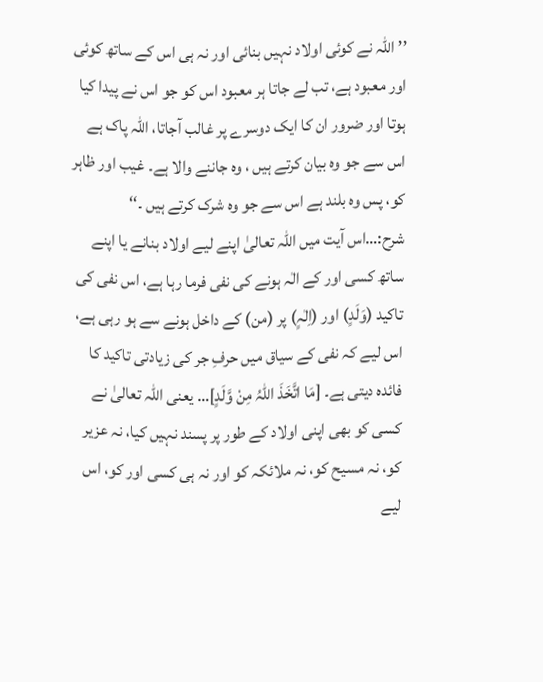’’اللہ نے کوئی اولاد نہیں بنائی اور نہ ہی اس کے ساتھ کوئی اور معبود ہے، تب لے جاتا ہر معبود اس کو جو اس نے پیدا کیا ہوتا اور ضرور ان کا ایک دوسرے پر غالب آجاتا، اللہ پاک ہے اس سے جو وہ بیان کرتے ہیں ، وہ جاننے والا ہے۔ غیب اور ظاہر کو، پس وہ بلند ہے اس سے جو وہ شرک کرتے ہیں ۔‘‘ شرح:…اس آیت میں اللہ تعالیٰ اپنے لیے اولاد بنانے یا اپنے ساتھ کسی اور کے الٰہ ہونے کی نفی فرما رہا ہے، اس نفی کی تاکید (وَلَدٍ) اور (اِلٰہٍ) پر (من) کے داخل ہونے سے ہو رہی ہے، اس لیے کہ نفی کے سیاق میں حرفِ جر کی زیادتی تاکید کا فائدہ دیتی ہے۔ [مَا اتَّخَذَ اللّٰہُ مِنْ وَّلَدٍ]… یعنی اللہ تعالیٰ نے کسی کو بھی اپنی اولاد کے طور پر پسند نہیں کیا، نہ عزیر کو، نہ مسیح کو، نہ ملائکہ کو اور نہ ہی کسی اور کو، اس لیے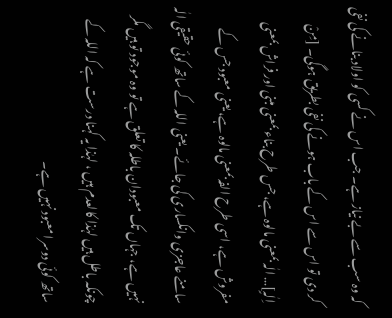کہ وہ سب سے بے نیاز ہے۔ جب اس نے کسی کو اولاد بنانے کی نفی کر دی تو اس سے اس کے باب ہونے کی نفی بطریق ہوگی۔ [مِنْ اِلٰہٍ]… الٰہ بمعنی مالوہ ہے، جس طرح بناء بمعنی مبنی اور فراش بمعنی مفروش ہے، اسی طرح الفہ بمعنی مالوہ ہے، یعنی معبود جس کے سامنے عاجزی وانکساری کی جائے۔ یعنی اللہ کے ساتھ کوئی حقیقی الٰہ نہیں ہے، جہاں تک معبودان باطلہ کا تعلق ہے تو وہ موجود تو ہیں مگر چونکہ باطل ہیں لہٰذا کالعدم ہیں ، لہٰذا یہ کہنا درست ہے کہ اللہ کے ساتھ کوئی دوسرا معبود نہیں ہے۔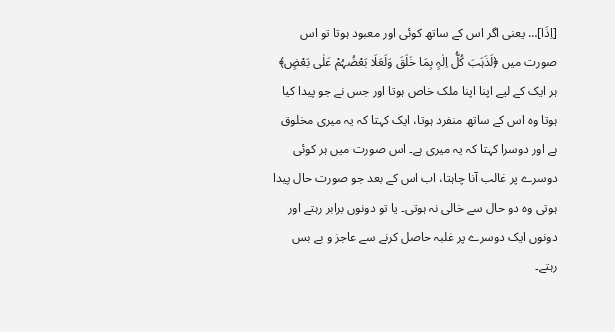[اِذَا]… یعنی اگر اس کے ساتھ کوئی اور معبود ہوتا تو اس صورت میں ﴿لَذَہَبَ کُلُّ اِلٰہٍ بِمَا خَلَقَ وَلَعَلَا بَعْضُہُمْ عَلٰی بَعْضٍ﴾ ہر ایک کے لیے اپنا اپنا ملک خاص ہوتا اور جس نے جو پیدا کیا ہوتا وہ اس کے ساتھ منفرد ہوتا، ایک کہتا کہ یہ میری مخلوق ہے اور دوسرا کہتا کہ یہ میری ہے۔ اس صورت میں ہر کوئی دوسرے پر غالب آنا چاہتا، اب اس کے بعد جو صورت حال پیدا ہوتی وہ دو حال سے خالی نہ ہوتی۔ یا تو دونوں برابر رہتے اور دونوں ایک دوسرے پر غلبہ حاصل کرنے سے عاجز و بے بس رہتے۔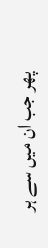پھر جب ان میں سے ہر